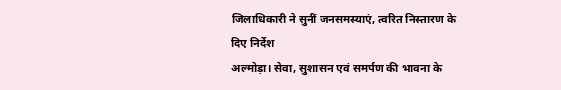जिलाधिकारी ने सुनीं जनसमस्याएं, त्वरित निस्तारण के दिए निर्देश
अल्मोड़ा। सेवा, सुशासन एवं समर्पण की भावना के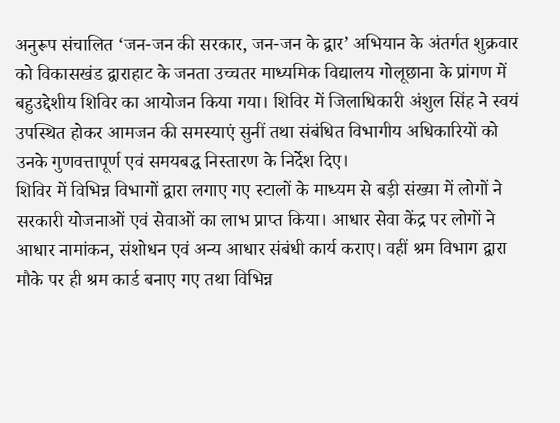अनुरूप संचालित ‘जन-जन की सरकार, जन-जन के द्वार’ अभियान के अंतर्गत शुक्रवार को विकासखंड द्वाराहाट के जनता उच्चतर माध्यमिक विद्यालय गोलूछाना के प्रांगण में बहुउद्देशीय शिविर का आयोजन किया गया। शिविर में जिलाधिकारी अंशुल सिंह ने स्वयं उपस्थित होकर आमजन की समस्याएं सुनीं तथा संबंधित विभागीय अधिकारियों को उनके गुणवत्तापूर्ण एवं समयबद्ध निस्तारण के निर्देश दिए।
शिविर में विभिन्न विभागों द्वारा लगाए गए स्टालों के माध्यम से बड़ी संख्या में लोगों ने सरकारी योजनाओं एवं सेवाओं का लाभ प्राप्त किया। आधार सेवा केंद्र पर लोगों ने आधार नामांकन, संशोधन एवं अन्य आधार संबंधी कार्य कराए। वहीं श्रम विभाग द्वारा मौके पर ही श्रम कार्ड बनाए गए तथा विभिन्न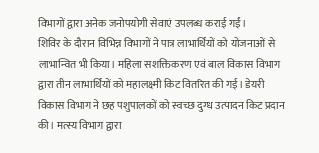विभागों द्वारा अनेक जनोपयोगी सेवाएं उपलब्ध कराई गईं।
शिविर के दौरान विभिन्न विभागों ने पात्र लाभार्थियों को योजनाओं से लाभान्वित भी किया। महिला सशक्तिकरण एवं बाल विकास विभाग द्वारा तीन लाभार्थियों को महालक्ष्मी किट वितरित की गई। डेयरी विकास विभाग ने छह पशुपालकों को स्वच्छ दुग्ध उत्पादन किट प्रदान की। मत्स्य विभाग द्वारा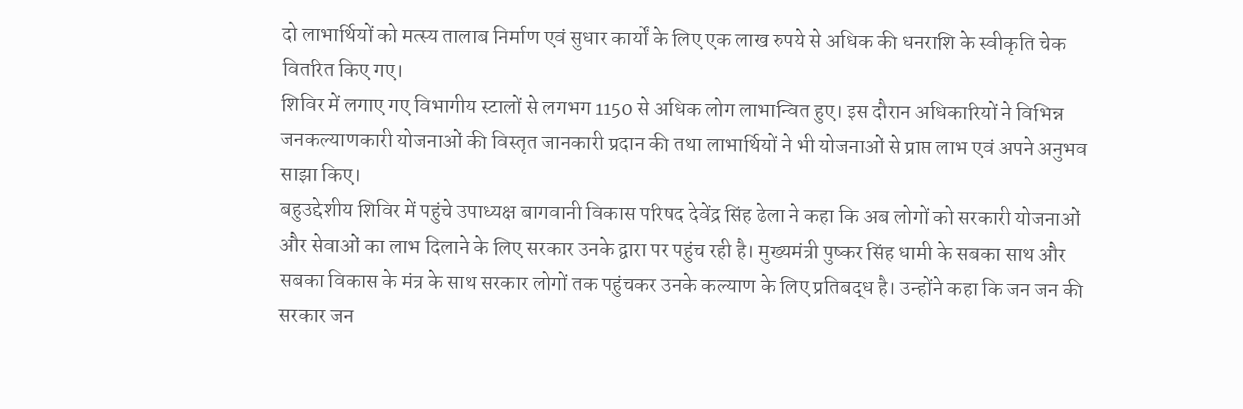दो लाभार्थियों को मत्स्य तालाब निर्माण एवं सुधार कार्यों के लिए एक लाख रुपये से अधिक की धनराशि के स्वीकृति चेक वितरित किए गए।
शिविर में लगाए गए विभागीय स्टालों से लगभग 1150 से अधिक लोग लाभान्वित हुए। इस दौरान अधिकारियों ने विभिन्न जनकल्याणकारी योजनाओं की विस्तृत जानकारी प्रदान की तथा लाभार्थियों ने भी योजनाओं से प्राप्त लाभ एवं अपने अनुभव साझा किए।
बहुउद्देशीय शिविर में पहुंचे उपाध्यक्ष बागवानी विकास परिषद देवेंद्र सिंह ढेला ने कहा कि अब लोगों को सरकारी योजनाओं और सेवाओं का लाभ दिलाने के लिए सरकार उनके द्वारा पर पहुंच रही है। मुख्यमंत्री पुष्कर सिंह धामी के सबका साथ और सबका विकास के मंत्र के साथ सरकार लोगों तक पहुंचकर उनके कल्याण के लिए प्रतिबद्ध है। उन्होंने कहा कि जन जन की सरकार जन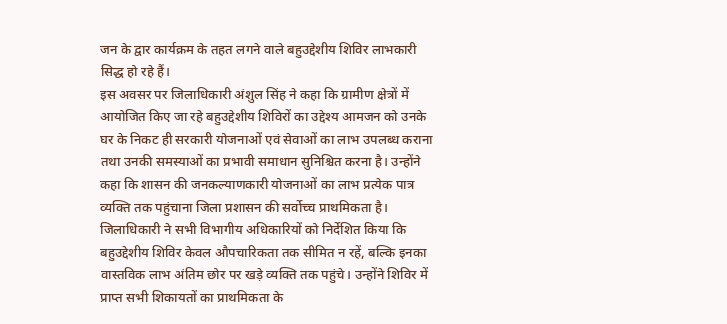जन के द्वार कार्यक्रम के तहत लगने वाले बहुउद्देशीय शिविर लाभकारी सिद्ध हो रहे हैं।
इस अवसर पर जिलाधिकारी अंशुल सिंह ने कहा कि ग्रामीण क्षेत्रों में आयोजित किए जा रहे बहुउद्देशीय शिविरों का उद्देश्य आमजन को उनके घर के निकट ही सरकारी योजनाओं एवं सेवाओं का लाभ उपलब्ध कराना तथा उनकी समस्याओं का प्रभावी समाधान सुनिश्चित करना है। उन्होंने कहा कि शासन की जनकल्याणकारी योजनाओं का लाभ प्रत्येक पात्र व्यक्ति तक पहुंचाना जिला प्रशासन की सर्वोच्च प्राथमिकता है।
जिलाधिकारी ने सभी विभागीय अधिकारियों को निर्देशित किया कि बहुउद्देशीय शिविर केवल औपचारिकता तक सीमित न रहें, बल्कि इनका वास्तविक लाभ अंतिम छोर पर खड़े व्यक्ति तक पहुंचे। उन्होंने शिविर में प्राप्त सभी शिकायतों का प्राथमिकता के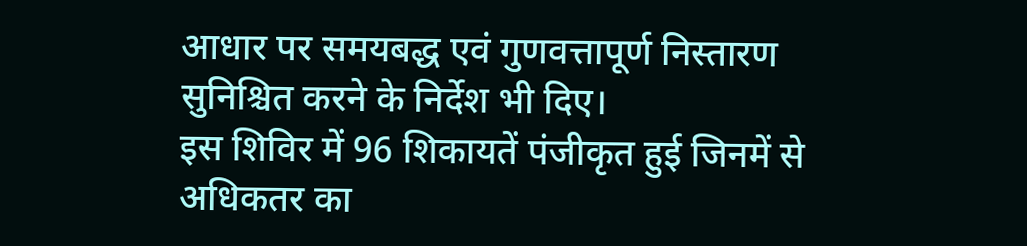आधार पर समयबद्ध एवं गुणवत्तापूर्ण निस्तारण सुनिश्चित करने के निर्देश भी दिए।
इस शिविर में 96 शिकायतें पंजीकृत हुई जिनमें से अधिकतर का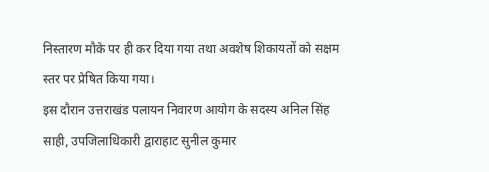निस्तारण मौके पर ही कर दिया गया तथा अवशेष शिकायतों को सक्षम स्तर पर प्रेषित किया गया।
इस दौरान उत्तराखंड पलायन निवारण आयोग के सदस्य अनिल सिंह साही, उपजिलाधिकारी द्वाराहाट सुनील कुमार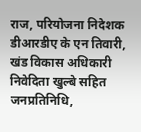राज, परियोजना निदेशक डीआरडीए के एन तिवारी, खंड विकास अधिकारी निवेदिता खुल्बे सहित जनप्रतिनिधि,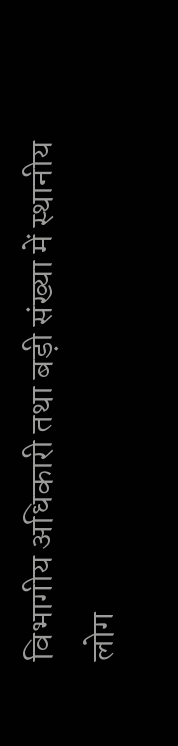विभागीय अधिकारी तथा बड़ी संख्या में स्थानीय लोग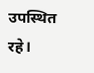उपस्थित रहे।